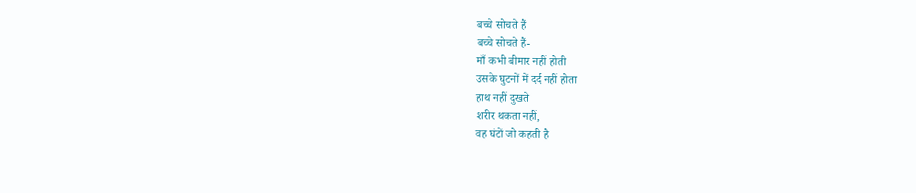बच्चे सोचते हैं
बच्चे सोचते हैं-
माँ कभी बीमार नहीं होती
उसके घुटनों में दर्द नहीं होता
हाथ नहीं दुखते
शरीर थकता नहीं,
वह घंटों जो कहती है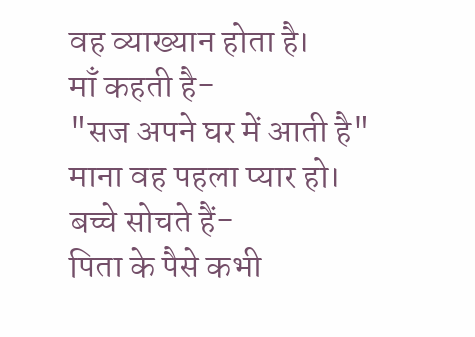वह व्याख्यान होता है।
माँ कहती है-
"सज अपने घर में आती है"
माना वह पहला प्यार हो।
बच्चे सोचते हैं-
पिता के पैसे कभी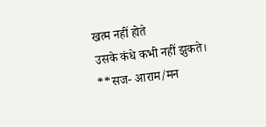खत्म नहीं होते
उसके कंधे कभी नहीं झुकते।
**सज- आराम/मन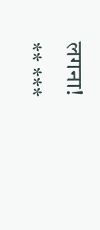लगना!
** ***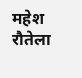महेश रौतेला